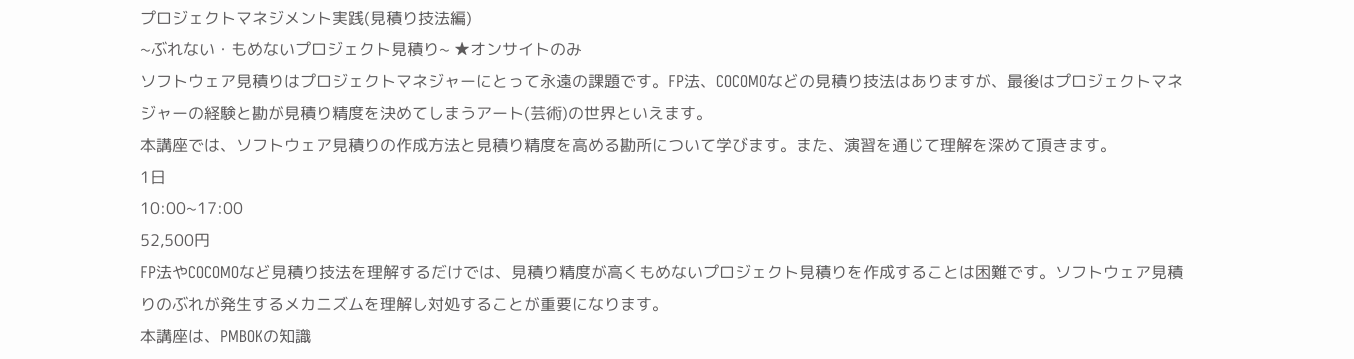プロジェクトマネジメント実践(見積り技法編)
~ぶれない・もめないプロジェクト見積り~ ★オンサイトのみ
ソフトウェア見積りはプロジェクトマネジャーにとって永遠の課題です。FP法、COCOMOなどの見積り技法はありますが、最後はプロジェクトマネジャーの経験と勘が見積り精度を決めてしまうアート(芸術)の世界といえます。
本講座では、ソフトウェア見積りの作成方法と見積り精度を高める勘所について学びます。また、演習を通じて理解を深めて頂きます。
1日
10:00~17:00
52,500円
FP法やCOCOMOなど見積り技法を理解するだけでは、見積り精度が高くもめないプロジェクト見積りを作成することは困難です。ソフトウェア見積りのぶれが発生するメカニズムを理解し対処することが重要になります。
本講座は、PMBOKの知識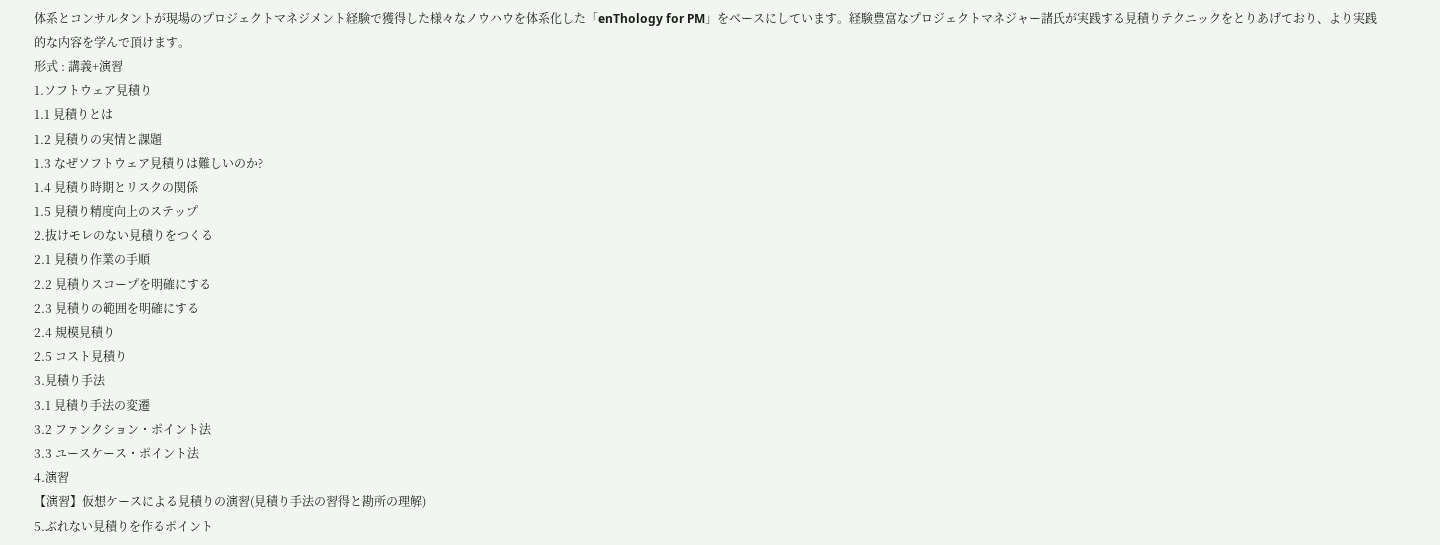体系とコンサルタントが現場のプロジェクトマネジメント経験で獲得した様々なノウハウを体系化した「enThology for PM」をベースにしています。経験豊富なプロジェクトマネジャー諸氏が実践する見積りテクニックをとりあげており、より実践的な内容を学んで頂けます。
形式 : 講義+演習
1.ソフトウェア見積り
1.1 見積りとは
1.2 見積りの実情と課題
1.3 なぜソフトウェア見積りは難しいのか?
1.4 見積り時期とリスクの関係
1.5 見積り精度向上のステップ
2.抜けモレのない見積りをつくる
2.1 見積り作業の手順
2.2 見積りスコープを明確にする
2.3 見積りの範囲を明確にする
2.4 規模見積り
2.5 コスト見積り
3.見積り手法
3.1 見積り手法の変遷
3.2 ファンクション・ポイント法
3.3 ユースケース・ポイント法
4.演習
【演習】仮想ケースによる見積りの演習(見積り手法の習得と勘所の理解)
5.ぶれない見積りを作るポイント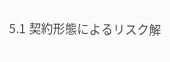5.1 契約形態によるリスク解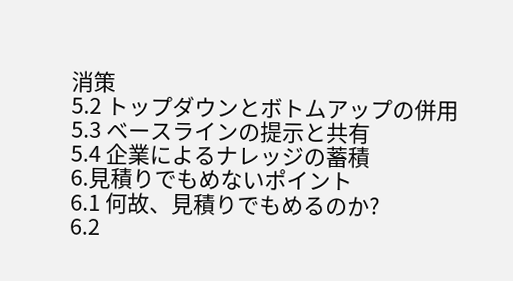消策
5.2 トップダウンとボトムアップの併用
5.3 ベースラインの提示と共有
5.4 企業によるナレッジの蓄積
6.見積りでもめないポイント
6.1 何故、見積りでもめるのか?
6.2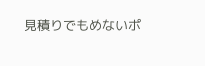見積りでもめないポ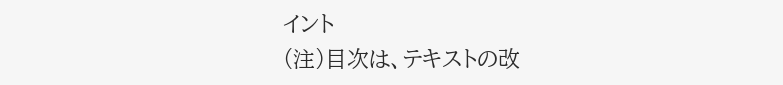イント
(注)目次は、テキストの改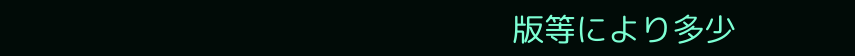版等により多少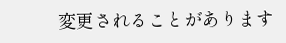変更されることがあります